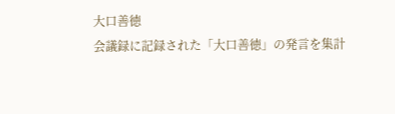大口善徳
会議録に記録された「大口善徳」の発言を集計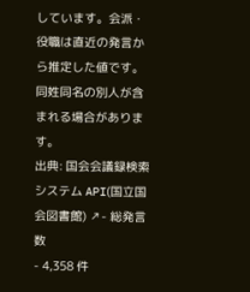しています。会派・役職は直近の発言から推定した値です。同姓同名の別人が含まれる場合があります。
出典: 国会会議録検索システム API(国立国会図書館) ↗- 総発言数
- 4,358 件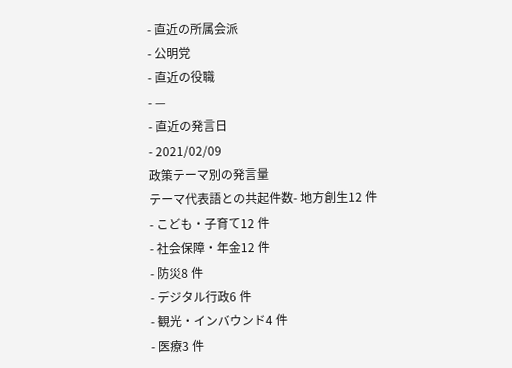- 直近の所属会派
- 公明党
- 直近の役職
- —
- 直近の発言日
- 2021/02/09
政策テーマ別の発言量
テーマ代表語との共起件数- 地方創生12 件
- こども・子育て12 件
- 社会保障・年金12 件
- 防災8 件
- デジタル行政6 件
- 観光・インバウンド4 件
- 医療3 件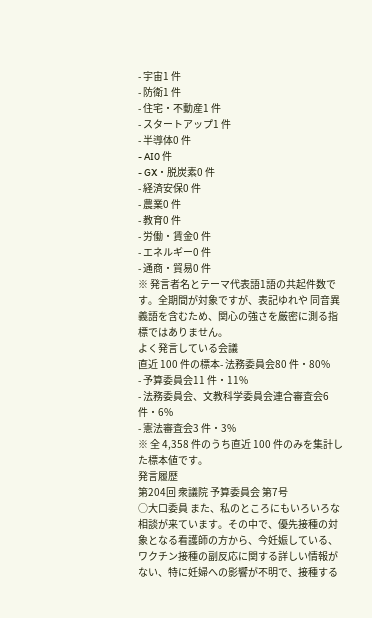- 宇宙1 件
- 防衛1 件
- 住宅・不動産1 件
- スタートアップ1 件
- 半導体0 件
- AI0 件
- GX・脱炭素0 件
- 経済安保0 件
- 農業0 件
- 教育0 件
- 労働・賃金0 件
- エネルギー0 件
- 通商・貿易0 件
※ 発言者名とテーマ代表語1語の共起件数です。全期間が対象ですが、表記ゆれや 同音異義語を含むため、関心の強さを厳密に測る指標ではありません。
よく発言している会議
直近 100 件の標本- 法務委員会80 件・80%
- 予算委員会11 件・11%
- 法務委員会、文教科学委員会連合審査会6 件・6%
- 憲法審査会3 件・3%
※ 全 4,358 件のうち直近 100 件のみを集計した標本値です。
発言履歴
第204回 衆議院 予算委員会 第7号
○大口委員 また、私のところにもいろいろな相談が来ています。その中で、優先接種の対象となる看護師の方から、今妊娠している、ワクチン接種の副反応に関する詳しい情報がない、特に妊婦への影響が不明で、接種する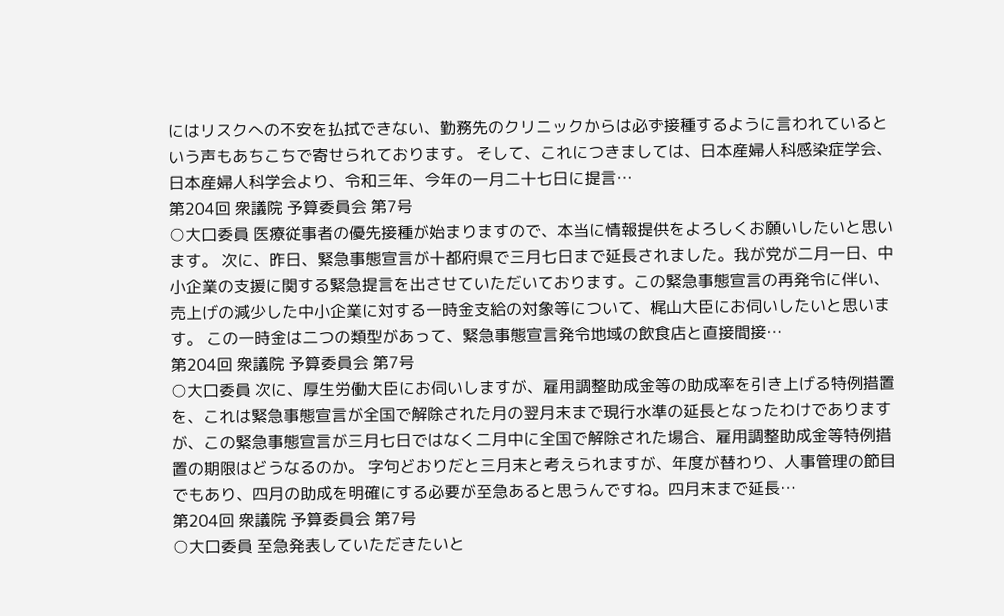にはリスクへの不安を払拭できない、勤務先のクリニックからは必ず接種するように言われているという声もあちこちで寄せられております。 そして、これにつきましては、日本産婦人科感染症学会、日本産婦人科学会より、令和三年、今年の一月二十七日に提言…
第204回 衆議院 予算委員会 第7号
○大口委員 医療従事者の優先接種が始まりますので、本当に情報提供をよろしくお願いしたいと思います。 次に、昨日、緊急事態宣言が十都府県で三月七日まで延長されました。我が党が二月一日、中小企業の支援に関する緊急提言を出させていただいております。この緊急事態宣言の再発令に伴い、売上げの減少した中小企業に対する一時金支給の対象等について、梶山大臣にお伺いしたいと思います。 この一時金は二つの類型があって、緊急事態宣言発令地域の飲食店と直接間接…
第204回 衆議院 予算委員会 第7号
○大口委員 次に、厚生労働大臣にお伺いしますが、雇用調整助成金等の助成率を引き上げる特例措置を、これは緊急事態宣言が全国で解除された月の翌月末まで現行水準の延長となったわけでありますが、この緊急事態宣言が三月七日ではなく二月中に全国で解除された場合、雇用調整助成金等特例措置の期限はどうなるのか。 字句どおりだと三月末と考えられますが、年度が替わり、人事管理の節目でもあり、四月の助成を明確にする必要が至急あると思うんですね。四月末まで延長…
第204回 衆議院 予算委員会 第7号
○大口委員 至急発表していただきたいと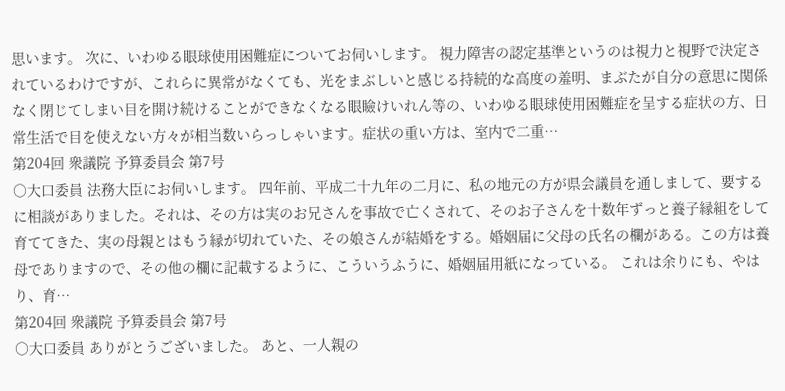思います。 次に、いわゆる眼球使用困難症についてお伺いします。 視力障害の認定基準というのは視力と視野で決定されているわけですが、これらに異常がなくても、光をまぶしいと感じる持続的な高度の羞明、まぶたが自分の意思に関係なく閉じてしまい目を開け続けることができなくなる眼瞼けいれん等の、いわゆる眼球使用困難症を呈する症状の方、日常生活で目を使えない方々が相当数いらっしゃいます。症状の重い方は、室内で二重…
第204回 衆議院 予算委員会 第7号
○大口委員 法務大臣にお伺いします。 四年前、平成二十九年の二月に、私の地元の方が県会議員を通しまして、要するに相談がありました。それは、その方は実のお兄さんを事故で亡くされて、そのお子さんを十数年ずっと養子縁組をして育ててきた、実の母親とはもう縁が切れていた、その娘さんが結婚をする。婚姻届に父母の氏名の欄がある。この方は養母でありますので、その他の欄に記載するように、こういうふうに、婚姻届用紙になっている。 これは余りにも、やはり、育…
第204回 衆議院 予算委員会 第7号
○大口委員 ありがとうございました。 あと、一人親の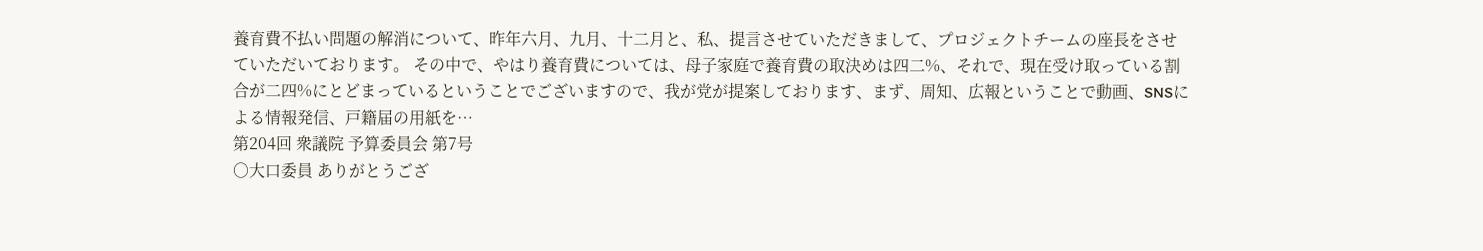養育費不払い問題の解消について、昨年六月、九月、十二月と、私、提言させていただきまして、プロジェクトチームの座長をさせていただいております。 その中で、やはり養育費については、母子家庭で養育費の取決めは四二%、それで、現在受け取っている割合が二四%にとどまっているということでございますので、我が党が提案しております、まず、周知、広報ということで動画、SNSによる情報発信、戸籍届の用紙を…
第204回 衆議院 予算委員会 第7号
○大口委員 ありがとうござ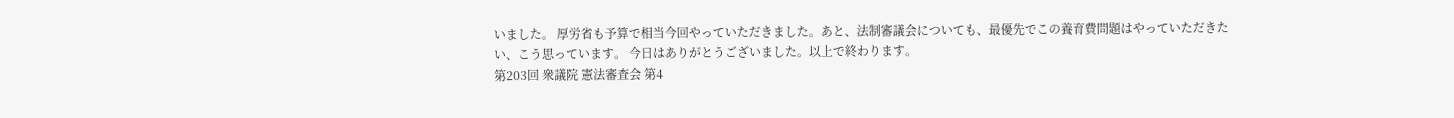いました。 厚労省も予算で相当今回やっていただきました。あと、法制審議会についても、最優先でこの養育費問題はやっていただきたい、こう思っています。 今日はありがとうございました。以上で終わります。
第203回 衆議院 憲法審査会 第4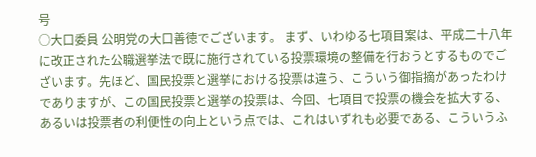号
○大口委員 公明党の大口善徳でございます。 まず、いわゆる七項目案は、平成二十八年に改正された公職選挙法で既に施行されている投票環境の整備を行おうとするものでございます。先ほど、国民投票と選挙における投票は違う、こういう御指摘があったわけでありますが、この国民投票と選挙の投票は、今回、七項目で投票の機会を拡大する、あるいは投票者の利便性の向上という点では、これはいずれも必要である、こういうふ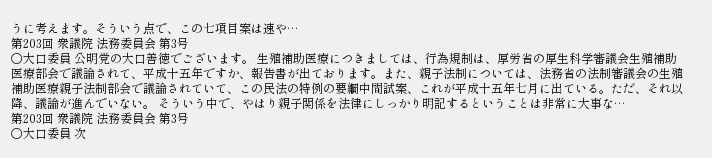うに考えます。そういう点で、この七項目案は速や…
第203回 衆議院 法務委員会 第3号
○大口委員 公明党の大口善徳でございます。 生殖補助医療につきましては、行為規制は、厚労省の厚生科学審議会生殖補助医療部会で議論されて、平成十五年ですか、報告書が出ております。また、親子法制については、法務省の法制審議会の生殖補助医療親子法制部会で議論されていて、この民法の特例の要綱中間試案、これが平成十五年七月に出ている。ただ、それ以降、議論が進んでいない。 そういう中で、やはり親子関係を法律にしっかり明記するということは非常に大事な…
第203回 衆議院 法務委員会 第3号
○大口委員 次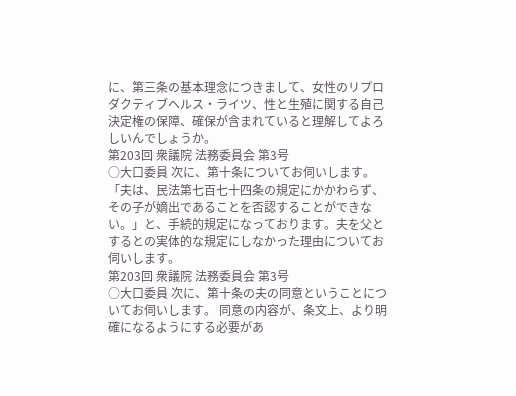に、第三条の基本理念につきまして、女性のリプロダクティブヘルス・ライツ、性と生殖に関する自己決定権の保障、確保が含まれていると理解してよろしいんでしょうか。
第203回 衆議院 法務委員会 第3号
○大口委員 次に、第十条についてお伺いします。 「夫は、民法第七百七十四条の規定にかかわらず、その子が嫡出であることを否認することができない。」と、手続的規定になっております。夫を父とするとの実体的な規定にしなかった理由についてお伺いします。
第203回 衆議院 法務委員会 第3号
○大口委員 次に、第十条の夫の同意ということについてお伺いします。 同意の内容が、条文上、より明確になるようにする必要があ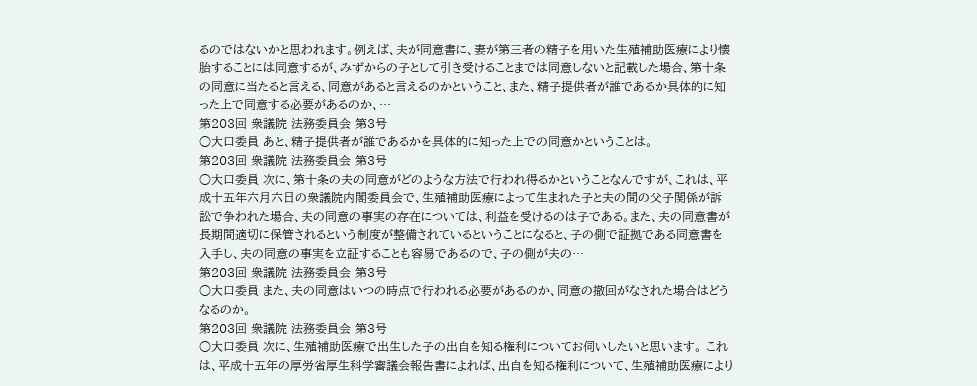るのではないかと思われます。例えば、夫が同意書に、妻が第三者の精子を用いた生殖補助医療により懐胎することには同意するが、みずからの子として引き受けることまでは同意しないと記載した場合、第十条の同意に当たると言える、同意があると言えるのかということ、また、精子提供者が誰であるか具体的に知った上で同意する必要があるのか、…
第203回 衆議院 法務委員会 第3号
○大口委員 あと、精子提供者が誰であるかを具体的に知った上での同意かということは。
第203回 衆議院 法務委員会 第3号
○大口委員 次に、第十条の夫の同意がどのような方法で行われ得るかということなんですが、これは、平成十五年六月六日の衆議院内閣委員会で、生殖補助医療によって生まれた子と夫の間の父子関係が訴訟で争われた場合、夫の同意の事実の存在については、利益を受けるのは子である。また、夫の同意書が長期間適切に保管されるという制度が整備されているということになると、子の側で証拠である同意書を入手し、夫の同意の事実を立証することも容易であるので、子の側が夫の…
第203回 衆議院 法務委員会 第3号
○大口委員 また、夫の同意はいつの時点で行われる必要があるのか、同意の撤回がなされた場合はどうなるのか。
第203回 衆議院 法務委員会 第3号
○大口委員 次に、生殖補助医療で出生した子の出自を知る権利についてお伺いしたいと思います。 これは、平成十五年の厚労省厚生科学審議会報告書によれば、出自を知る権利について、生殖補助医療により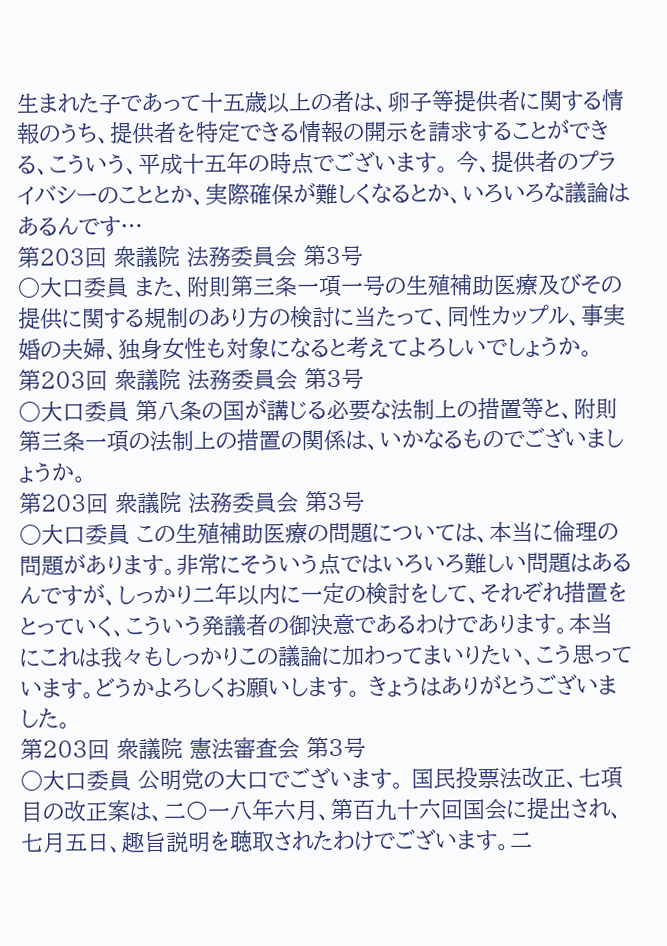生まれた子であって十五歳以上の者は、卵子等提供者に関する情報のうち、提供者を特定できる情報の開示を請求することができる、こういう、平成十五年の時点でございます。 今、提供者のプライバシーのこととか、実際確保が難しくなるとか、いろいろな議論はあるんです…
第203回 衆議院 法務委員会 第3号
○大口委員 また、附則第三条一項一号の生殖補助医療及びその提供に関する規制のあり方の検討に当たって、同性カップル、事実婚の夫婦、独身女性も対象になると考えてよろしいでしょうか。
第203回 衆議院 法務委員会 第3号
○大口委員 第八条の国が講じる必要な法制上の措置等と、附則第三条一項の法制上の措置の関係は、いかなるものでございましょうか。
第203回 衆議院 法務委員会 第3号
○大口委員 この生殖補助医療の問題については、本当に倫理の問題があります。非常にそういう点ではいろいろ難しい問題はあるんですが、しっかり二年以内に一定の検討をして、それぞれ措置をとっていく、こういう発議者の御決意であるわけであります。本当にこれは我々もしっかりこの議論に加わってまいりたい、こう思っています。どうかよろしくお願いします。 きょうはありがとうございました。
第203回 衆議院 憲法審査会 第3号
○大口委員 公明党の大口でございます。 国民投票法改正、七項目の改正案は、二〇一八年六月、第百九十六回国会に提出され、七月五日、趣旨説明を聴取されたわけでございます。二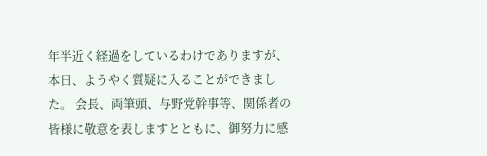年半近く経過をしているわけでありますが、本日、ようやく質疑に入ることができました。 会長、両筆頭、与野党幹事等、関係者の皆様に敬意を表しますとともに、御努力に感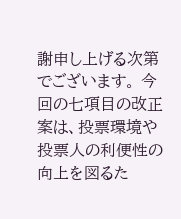謝申し上げる次第でございます。 今回の七項目の改正案は、投票環境や投票人の利便性の向上を図るた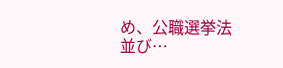め、公職選挙法並び…